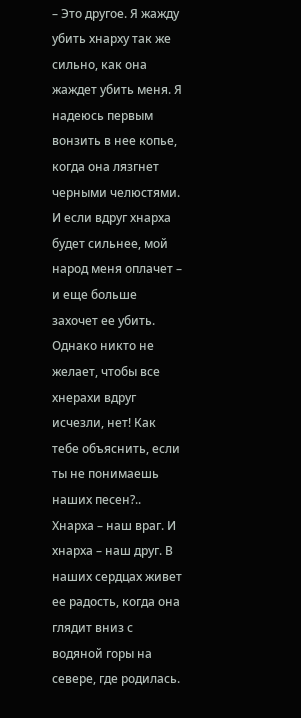– Это другое. Я жажду убить хнарху так же сильно, как она жаждет убить меня. Я надеюсь первым вонзить в нее копье, когда она лязгнет черными челюстями. И если вдруг хнарха будет сильнее, мой народ меня оплачет – и еще больше захочет ее убить. Однако никто не желает, чтобы все хнерахи вдруг исчезли, нет! Как тебе объяснить, если ты не понимаешь наших песен?.. Хнарха – наш враг. И хнарха – наш друг. В наших сердцах живет ее радость, когда она глядит вниз с водяной горы на севере, где родилась.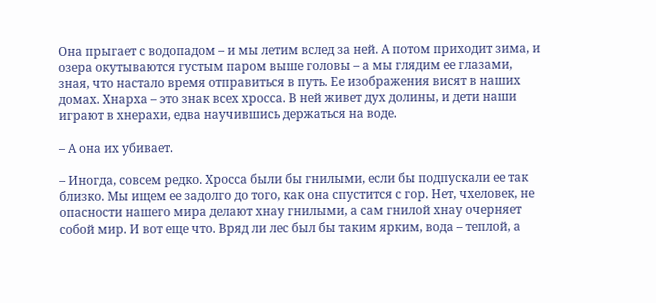Она прыгает с водопадом – и мы летим вслед за ней. А потом приходит зима, и озера окутываются густым паром выше головы – а мы глядим ее глазами, зная, что настало время отправиться в путь. Ее изображения висят в наших домах. Хнарха – это знак всех хросса. В ней живет дух долины, и дети наши играют в хнерахи, едва научившись держаться на воде.

– А она их убивает.

– Иногда, совсем редко. Хросса были бы гнилыми, если бы подпускали ее так близко. Мы ищем ее задолго до того, как она спустится с гор. Нет, чхеловек, не опасности нашего мира делают хнау гнилыми, а сам гнилой хнау очерняет собой мир. И вот еще что. Вряд ли лес был бы таким ярким, вода – теплой, а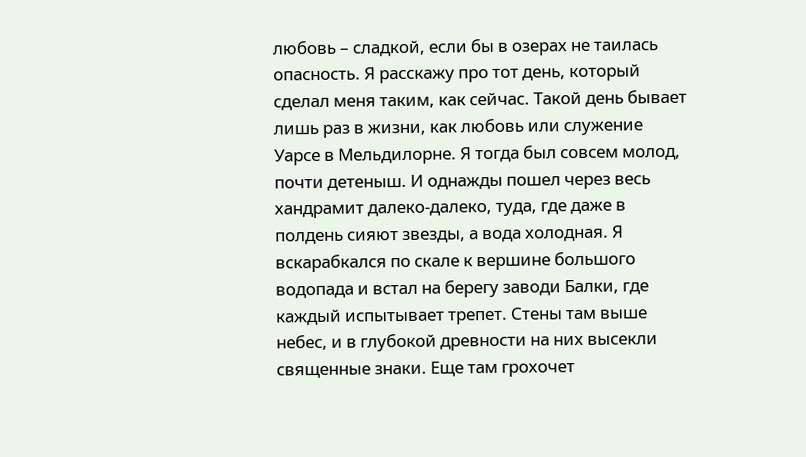любовь – сладкой, если бы в озерах не таилась опасность. Я расскажу про тот день, который сделал меня таким, как сейчас. Такой день бывает лишь раз в жизни, как любовь или служение Уарсе в Мельдилорне. Я тогда был совсем молод, почти детеныш. И однажды пошел через весь хандрамит далеко-далеко, туда, где даже в полдень сияют звезды, а вода холодная. Я вскарабкался по скале к вершине большого водопада и встал на берегу заводи Балки, где каждый испытывает трепет. Стены там выше небес, и в глубокой древности на них высекли священные знаки. Еще там грохочет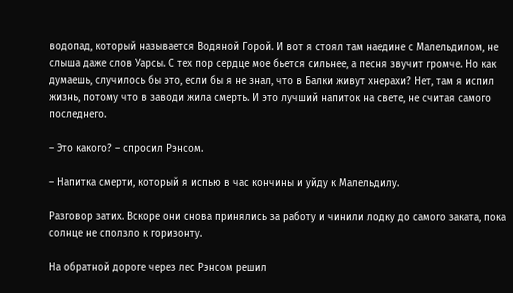водопад, который называется Водяной Горой. И вот я стоял там наедине с Малельдилом, не слыша даже слов Уарсы. С тех пор сердце мое бьется сильнее, а песня звучит громче. Но как думаешь, случилось бы это, если бы я не знал, что в Балки живут хнерахи? Нет, там я испил жизнь, потому что в заводи жила смерть. И это лучший напиток на свете, не считая самого последнего.

– Это какого? – спросил Рэнсом.

– Напитка смерти, который я испью в час кончины и уйду к Малельдилу.

Разговор затих. Вскоре они снова принялись за работу и чинили лодку до самого заката, пока солнце не сползло к горизонту.

На обратной дороге через лес Рэнсом решил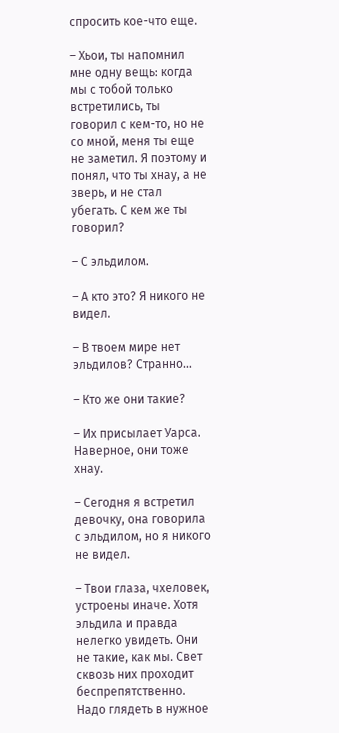спросить кое-что еще.

– Хьои, ты напомнил мне одну вещь: когда мы с тобой только встретились, ты говорил с кем-то, но не со мной, меня ты еще не заметил. Я поэтому и понял, что ты хнау, а не зверь, и не стал убегать. С кем же ты говорил?

– С эльдилом.

– А кто это? Я никого не видел.

– В твоем мире нет эльдилов? Странно…

– Кто же они такие?

– Их присылает Уарса. Наверное, они тоже хнау.

– Сегодня я встретил девочку, она говорила с эльдилом, но я никого не видел.

– Твои глаза, чхеловек, устроены иначе. Хотя эльдила и правда нелегко увидеть. Они не такие, как мы. Свет сквозь них проходит беспрепятственно. Надо глядеть в нужное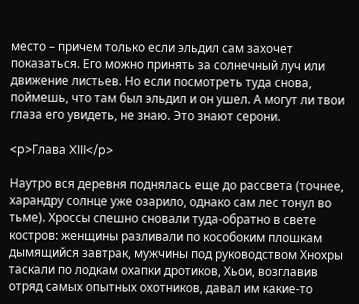место – причем только если эльдил сам захочет показаться. Его можно принять за солнечный луч или движение листьев. Но если посмотреть туда снова, поймешь, что там был эльдил и он ушел. А могут ли твои глаза его увидеть, не знаю. Это знают серони.

<p>Глава XIII</p>

Наутро вся деревня поднялась еще до рассвета (точнее, харандру солнце уже озарило, однако сам лес тонул во тьме). Хроссы спешно сновали туда-обратно в свете костров: женщины разливали по кособоким плошкам дымящийся завтрак, мужчины под руководством Хнохры таскали по лодкам охапки дротиков, Хьои, возглавив отряд самых опытных охотников, давал им какие-то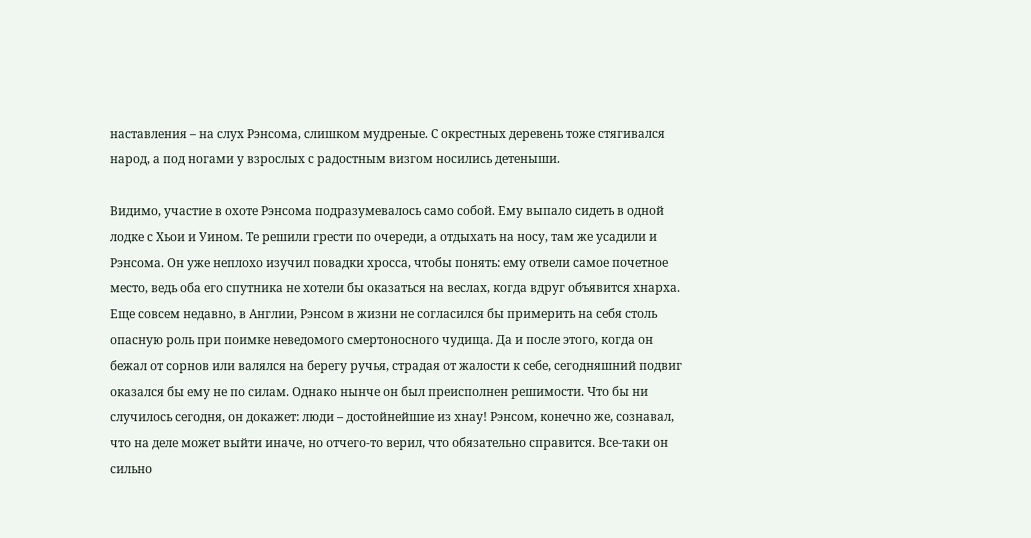наставления – на слух Рэнсома, слишком мудреные. С окрестных деревень тоже стягивался народ, а под ногами у взрослых с радостным визгом носились детеныши.

Видимо, участие в охоте Рэнсома подразумевалось само собой. Ему выпало сидеть в одной лодке с Хьои и Уином. Те решили грести по очереди, а отдыхать на носу, там же усадили и Рэнсома. Он уже неплохо изучил повадки хросса, чтобы понять: ему отвели самое почетное место, ведь оба его спутника не хотели бы оказаться на веслах, когда вдруг объявится хнарха. Еще совсем недавно, в Англии, Рэнсом в жизни не согласился бы примерить на себя столь опасную роль при поимке неведомого смертоносного чудища. Да и после этого, когда он бежал от сорнов или валялся на берегу ручья, страдая от жалости к себе, сегодняшний подвиг оказался бы ему не по силам. Однако нынче он был преисполнен решимости. Что бы ни случилось сегодня, он докажет: люди – достойнейшие из хнау! Рэнсом, конечно же, сознавал, что на деле может выйти иначе, но отчего-то верил, что обязательно справится. Все-таки он сильно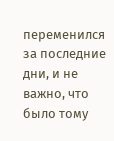переменился за последние дни, и не важно, что было тому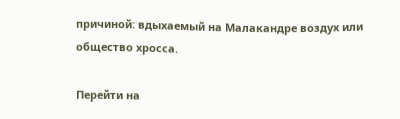причиной: вдыхаемый на Малакандре воздух или общество хросса.

Перейти на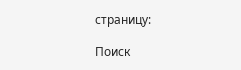страницу:

Поиск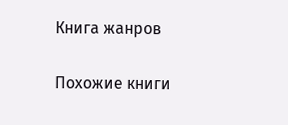Книга жанров

Похожие книги